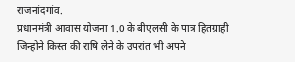राजनांदगांव.
प्रधानमंत्री आवास योजना 1.0 के बीएलसी के पात्र हितग्राही जिन्होने किस्त की राषि लेने के उपरांत भी अपने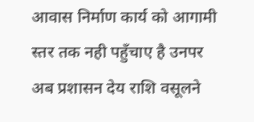आवास निर्माण कार्य को आगामी स्तर तक नही पहुँचाए है उनपर अब प्रशासन देय राशि वसूलने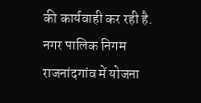की कार्यवाही कर रही है.
नगर पालिक निगम राजनांदगांव में योजना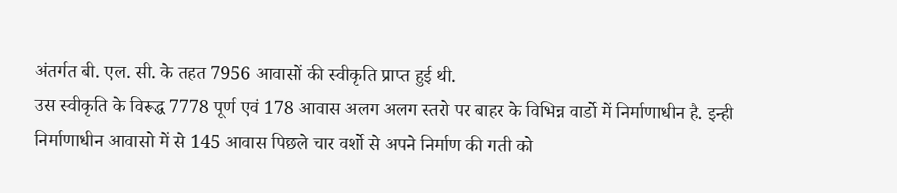अंतर्गत बी. एल. सी. के तहत 7956 आवासों की स्वीकृति प्राप्त हुई थी.
उस स्वीकृति के विरूद्ध 7778 पूर्ण एवं 178 आवास अलग अलग स्तरो पर बाहर के विभिन्न वार्डो में निर्माणाधीन है. इन्ही निर्माणाधीन आवासो में से 145 आवास पिछले चार वर्शो से अपने निर्माण की गती को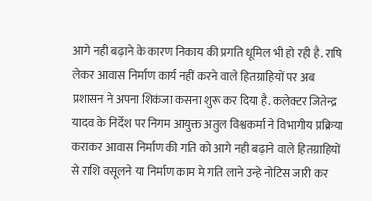आगे नही बढ़ाने के कारण निकाय की प्रगति धूमिल भी हो रही है. राषि लेकर आवास निर्माण कार्य नहीं करने वाले हितग्राहियों पर अब प्रशासन ने अपना शिकंजा कसना शुरू कर दिया है. कलेक्टर जितेन्द्र यादव के निर्देश पर निगम आयुक्त अतुल विश्वकर्मा ने विभागीय प्रक्रिया कराकर आवास निर्माण की गति को आगे नही बढ़ाने वाले हितग्राहियों से राशि वसूलने या निर्माण काम मे गति लाने उन्हे नोटिस जारी कर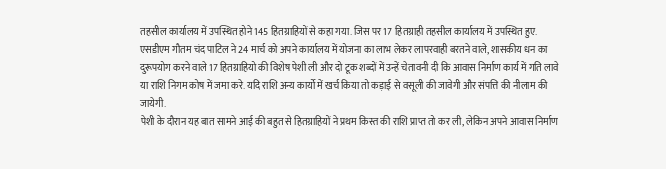तहसील कार्यालय में उपस्थित होने 145 हितग्राहियों से कहा गया. जिस पर 17 हितग्राही तहसील कार्यालय में उपस्थित हुए.
एसडीएम गौतम चंद पाटिल ने 24 मार्च को अपने कार्यालय में योजना का लाभ लेकर लापरवाही बरतने वाले, शासकीय धन का दुरूपयोग करने वाले 17 हितग्राहियो की विशेष पेशी ली और दो टूक शब्दों में उन्हें चेतावनी दी कि आवास निर्माण कार्य में गति लावे या राशि निगम कोष में जमा करे. यदि राशि अन्य कार्यो में खर्च किया तो कड़ाई से वसूली की जावेगी और संपत्ति की नीलाम की जायेगी.
पेशी के दौरान यह बात सामने आई की बहुत से हितग्राहियों ने प्रथम किस्त की राशि प्राप्त तो कर ली, लेकिन अपने आवास निर्माण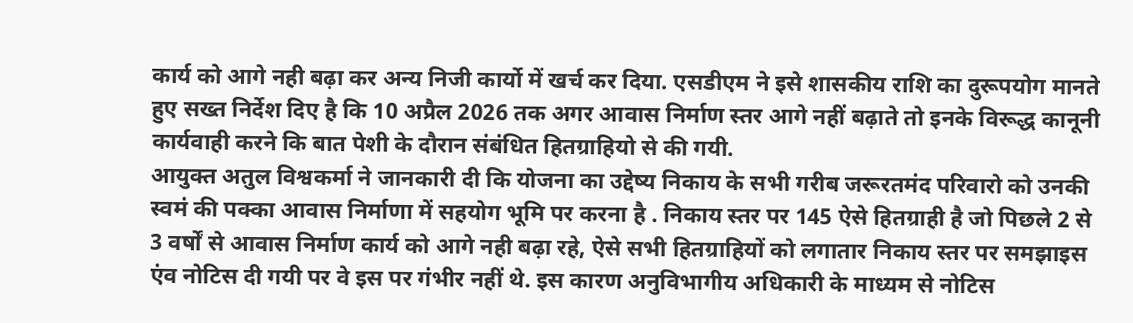कार्य को आगे नही बढ़ा कर अन्य निजी कार्यो में खर्च कर दिया. एसडीएम ने इसे शासकीय राशि का दुरूपयोग मानते हुए सख्त निर्देश दिए है कि 10 अप्रैल 2026 तक अगर आवास निर्माण स्तर आगे नहीं बढ़ाते तो इनके विरूद्ध कानूनी कार्यवाही करने कि बात पेशी के दौरान संबंधित हितग्राहियो से की गयी.
आयुक्त अतुल विश्वकर्मा ने जानकारी दी कि योजना का उद्देष्य निकाय के सभी गरीब जरूरतमंद परिवारो को उनकी स्वमं की पक्का आवास निर्माणा में सहयोग भूमि पर करना है . निकाय स्तर पर 145 ऐसे हितग्राही है जो पिछले 2 से 3 वर्षों से आवास निर्माण कार्य को आगे नही बढ़ा रहे, ऐसे सभी हितग्राहियों को लगातार निकाय स्तर पर समझाइस एंव नोटिस दी गयी पर वे इस पर गंभीर नहीं थे. इस कारण अनुविभागीय अधिकारी के माध्यम से नोटिस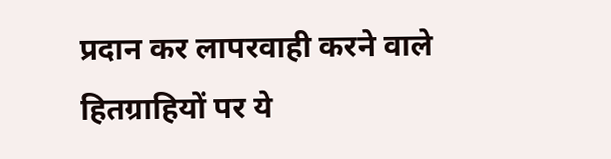प्रदान कर लापरवाही करने वाले हितग्राहियों पर ये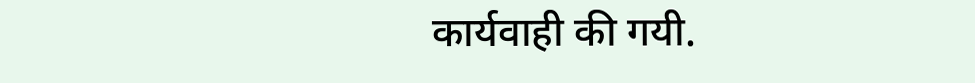कार्यवाही की गयी.